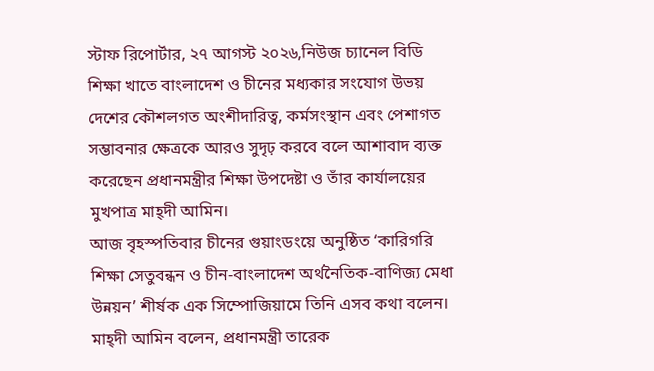স্টাফ রিপোর্টার, ২৭ আগস্ট ২০২৬,নিউজ চ্যানেল বিডি
শিক্ষা খাতে বাংলাদেশ ও চীনের মধ্যকার সংযোগ উভয় দেশের কৌশলগত অংশীদারিত্ব, কর্মসংস্থান এবং পেশাগত সম্ভাবনার ক্ষেত্রকে আরও সুদৃঢ় করবে বলে আশাবাদ ব্যক্ত করেছেন প্রধানমন্ত্রীর শিক্ষা উপদেষ্টা ও তাঁর কার্যালয়ের মুখপাত্র মাহ্দী আমিন।
আজ বৃহস্পতিবার চীনের গুয়াংডংয়ে অনুষ্ঠিত ‘কারিগরি শিক্ষা সেতুবন্ধন ও চীন-বাংলাদেশ অর্থনৈতিক-বাণিজ্য মেধা উন্নয়ন’ শীর্ষক এক সিম্পোজিয়ামে তিনি এসব কথা বলেন।
মাহ্দী আমিন বলেন, প্রধানমন্ত্রী তারেক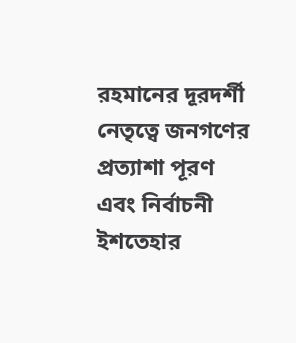রহমানের দূরদর্শী নেতৃত্বে জনগণের প্রত্যাশা পূরণ এবং নির্বাচনী ইশতেহার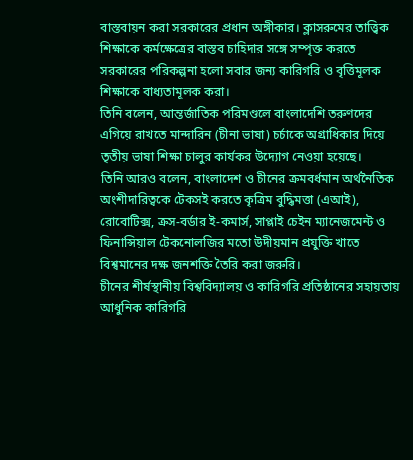বাস্তবায়ন করা সরকারের প্রধান অঙ্গীকার। ক্লাসরুমের তাত্ত্বিক শিক্ষাকে কর্মক্ষেত্রের বাস্তব চাহিদার সঙ্গে সম্পৃক্ত করতে সরকারের পরিকল্পনা হলো সবার জন্য কারিগরি ও বৃত্তিমূলক শিক্ষাকে বাধ্যতামূলক করা।
তিনি বলেন, আন্তর্জাতিক পরিমণ্ডলে বাংলাদেশি তরুণদের এগিয়ে রাখতে মান্দারিন (চীনা ভাষা) চর্চাকে অগ্রাধিকার দিয়ে তৃতীয় ভাষা শিক্ষা চালুর কার্যকর উদ্যোগ নেওয়া হয়েছে।
তিনি আরও বলেন, বাংলাদেশ ও চীনের ক্রমবর্ধমান অর্থনৈতিক অংশীদারিত্বকে টেকসই করতে কৃত্রিম বুদ্ধিমত্তা (এআই), রোবোটিক্স, ক্রস-বর্ডার ই-কমার্স, সাপ্লাই চেইন ম্যানেজমেন্ট ও ফিনান্সিয়াল টেকনোলজির মতো উদীয়মান প্রযুক্তি খাতে বিশ্বমানের দক্ষ জনশক্তি তৈরি করা জরুরি।
চীনের শীর্ষস্থানীয় বিশ্ববিদ্যালয় ও কারিগরি প্রতিষ্ঠানের সহায়তায় আধুনিক কারিগরি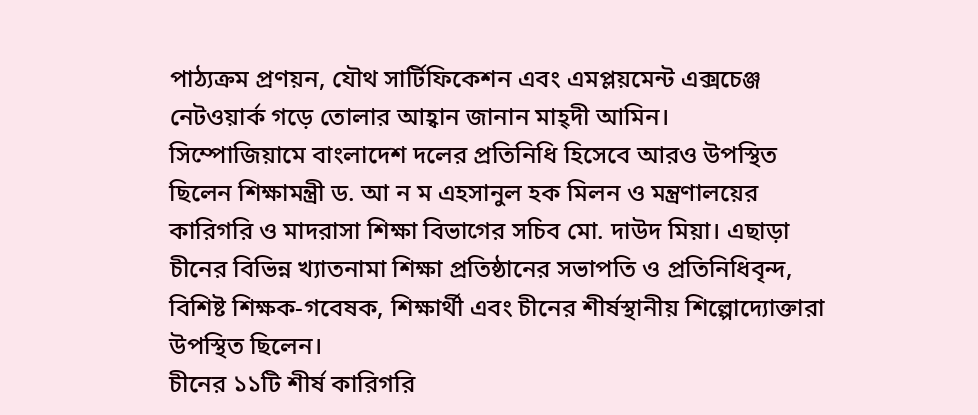পাঠ্যক্রম প্রণয়ন, যৌথ সার্টিফিকেশন এবং এমপ্লয়মেন্ট এক্সচেঞ্জ নেটওয়ার্ক গড়ে তোলার আহ্বান জানান মাহ্দী আমিন।
সিম্পোজিয়ামে বাংলাদেশ দলের প্রতিনিধি হিসেবে আরও উপস্থিত ছিলেন শিক্ষামন্ত্রী ড. আ ন ম এহসানুল হক মিলন ও মন্ত্রণালয়ের কারিগরি ও মাদরাসা শিক্ষা বিভাগের সচিব মো. দাউদ মিয়া। এছাড়া চীনের বিভিন্ন খ্যাতনামা শিক্ষা প্রতিষ্ঠানের সভাপতি ও প্রতিনিধিবৃন্দ, বিশিষ্ট শিক্ষক-গবেষক, শিক্ষার্থী এবং চীনের শীর্ষস্থানীয় শিল্পোদ্যোক্তারা উপস্থিত ছিলেন।
চীনের ১১টি শীর্ষ কারিগরি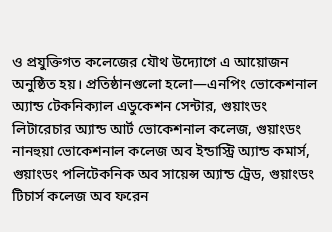ও প্রযুক্তিগত কলেজের যৌথ উদ্যোগে এ আয়োজন অনুষ্ঠিত হয়। প্রতিষ্ঠানগুলো হলো—এনপিং ভোকেশনাল অ্যান্ড টেকনিক্যাল এডুকেশন সেন্টার, গুয়াংডং লিটারেচার অ্যান্ড আর্ট ভোকেশনাল কলেজ, গুয়াংডং নানহুয়া ভোকেশনাল কলেজ অব ইন্ডাস্ট্রি অ্যান্ড কমার্স, গুয়াংডং পলিটেকনিক অব সায়েন্স অ্যান্ড ট্রেড, গুয়াংডং টিচার্স কলেজ অব ফরেন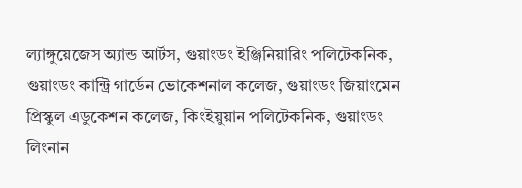ল্যাঙ্গুয়েজেস অ্যান্ড আর্টস, গুয়াংডং ইঞ্জিনিয়ারিং পলিটেকনিক, গুয়াংডং কান্ট্রি গার্ডেন ভোকেশনাল কলেজ, গুয়াংডং জিয়াংমেন প্রিস্কুল এডুকেশন কলেজ, কিংইয়ুয়ান পলিটেকনিক, গুয়াংডং লিংনান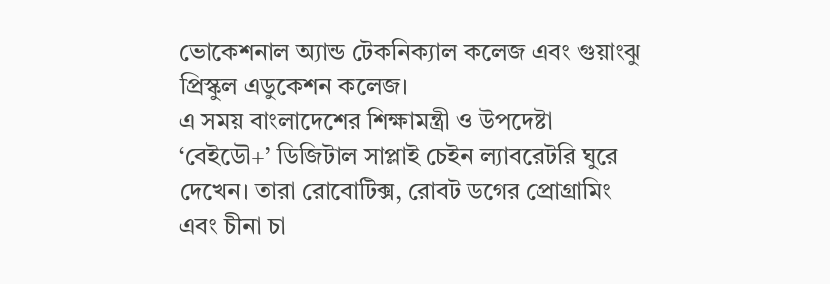ভোকেশনাল অ্যান্ড টেকনিক্যাল কলেজ এবং গুয়াংঝু প্রিস্কুল এডুকেশন কলেজ।
এ সময় বাংলাদেশের শিক্ষামন্ত্রী ও উপদেষ্টা ‘বেইডৌ+’ ডিজিটাল সাপ্লাই চেইন ল্যাবরেটরি ঘুরে দেখেন। তারা রোবোটিক্স, রোবট ডগের প্রোগ্রামিং এবং চীনা চা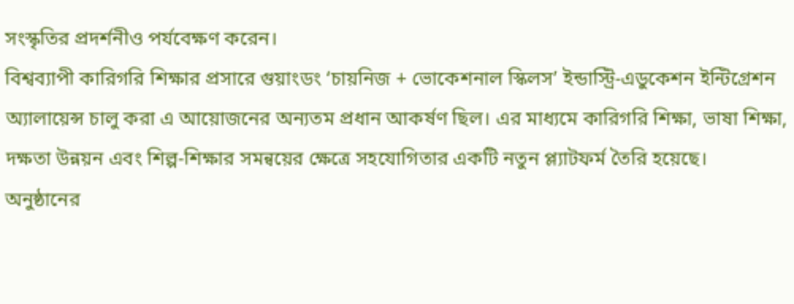সংস্কৃতির প্রদর্শনীও পর্যবেক্ষণ করেন।
বিশ্বব্যাপী কারিগরি শিক্ষার প্রসারে গুয়াংডং ‘চায়নিজ + ভোকেশনাল স্কিলস’ ইন্ডাস্ট্রি-এডুকেশন ইন্টিগ্রেশন অ্যালায়েন্স চালু করা এ আয়োজনের অন্যতম প্রধান আকর্ষণ ছিল। এর মাধ্যমে কারিগরি শিক্ষা, ভাষা শিক্ষা, দক্ষতা উন্নয়ন এবং শিল্প-শিক্ষার সমন্বয়ের ক্ষেত্রে সহযোগিতার একটি নতুন প্ল্যাটফর্ম তৈরি হয়েছে।
অনুষ্ঠানের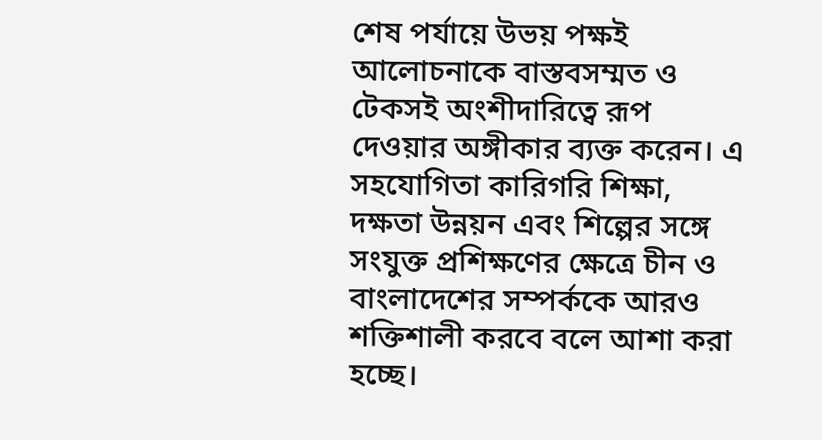শেষ পর্যায়ে উভয় পক্ষই আলোচনাকে বাস্তবসম্মত ও টেকসই অংশীদারিত্বে রূপ দেওয়ার অঙ্গীকার ব্যক্ত করেন। এ সহযোগিতা কারিগরি শিক্ষা, দক্ষতা উন্নয়ন এবং শিল্পের সঙ্গে সংযুক্ত প্রশিক্ষণের ক্ষেত্রে চীন ও বাংলাদেশের সম্পর্ককে আরও শক্তিশালী করবে বলে আশা করা হচ্ছে।